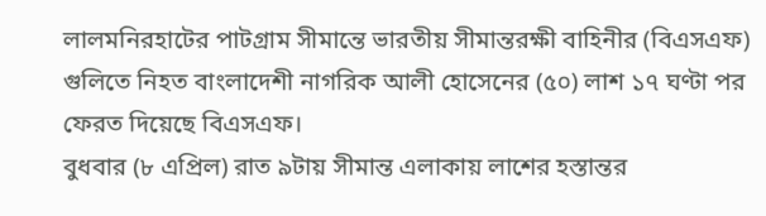লালমনিরহাটের পাটগ্রাম সীমান্তে ভারতীয় সীমান্তরক্ষী বাহিনীর (বিএসএফ) গুলিতে নিহত বাংলাদেশী নাগরিক আলী হোসেনের (৫০) লাশ ১৭ ঘণ্টা পর ফেরত দিয়েছে বিএসএফ।
বুধবার (৮ এপ্রিল) রাত ৯টায় সীমান্ত এলাকায় লাশের হস্তান্তর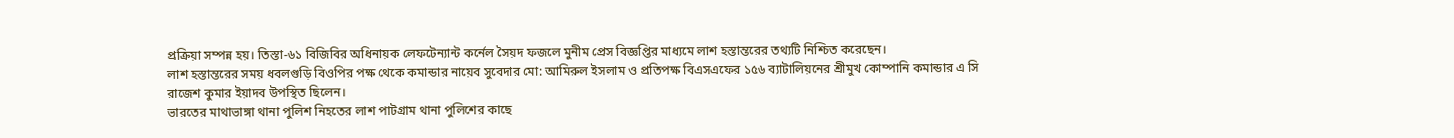প্রক্রিয়া সম্পন্ন হয়। তিস্তা-৬১ বিজিবির অধিনায়ক লেফটেন্যান্ট কর্নেল সৈয়দ ফজলে মুনীম প্রেস বিজ্ঞপ্তির মাধ্যমে লাশ হস্তান্তরের তথ্যটি নিশ্চিত করেছেন।
লাশ হস্তান্তরের সময় ধবলগুড়ি বিওপির পক্ষ থেকে কমান্ডার নায়েব সুবেদার মো: আমিরুল ইসলাম ও প্রতিপক্ষ বিএসএফের ১৫৬ ব্যাটালিয়নের শ্রীমুখ কোম্পানি কমান্ডার এ সি রাজেশ কুমার ইয়াদব উপস্থিত ছিলেন।
ভারতের মাথাভাঙ্গা থানা পুলিশ নিহতের লাশ পাটগ্রাম থানা পুলিশের কাছে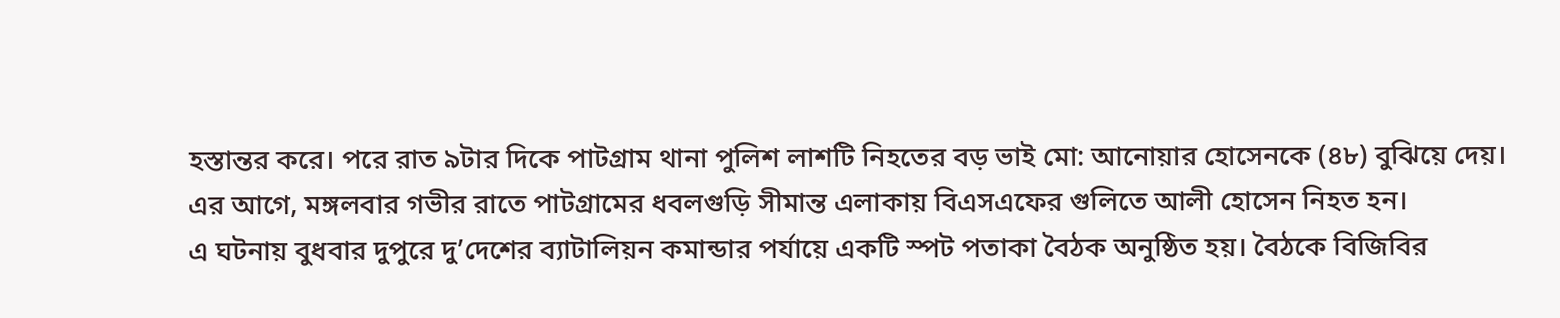হস্তান্তর করে। পরে রাত ৯টার দিকে পাটগ্রাম থানা পুলিশ লাশটি নিহতের বড় ভাই মো: আনোয়ার হোসেনকে (৪৮) বুঝিয়ে দেয়।
এর আগে, মঙ্গলবার গভীর রাতে পাটগ্রামের ধবলগুড়ি সীমান্ত এলাকায় বিএসএফের গুলিতে আলী হোসেন নিহত হন।
এ ঘটনায় বুধবার দুপুরে দু’দেশের ব্যাটালিয়ন কমান্ডার পর্যায়ে একটি স্পট পতাকা বৈঠক অনুষ্ঠিত হয়। বৈঠকে বিজিবির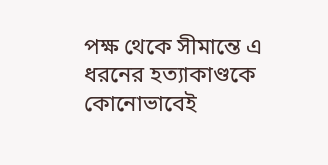পক্ষ থেকে সীমান্তে এ ধরনের হত্যাকাণ্ডকে কোনোভাবেই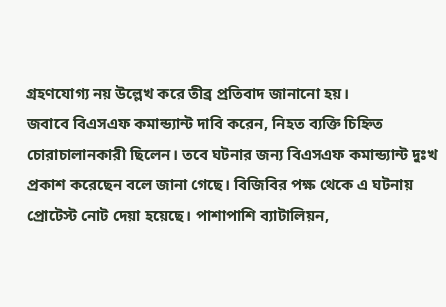গ্রহণযোগ্য নয় উল্লেখ করে তীব্র প্রতিবাদ জানানো হয়।
জবাবে বিএসএফ কমান্ড্যান্ট দাবি করেন, নিহত ব্যক্তি চিহ্নিত চোরাচালানকারী ছিলেন। তবে ঘটনার জন্য বিএসএফ কমান্ড্যান্ট দুঃখ প্রকাশ করেছেন বলে জানা গেছে। বিজিবির পক্ষ থেকে এ ঘটনায় প্রোটেস্ট নোট দেয়া হয়েছে। পাশাপাশি ব্যাটালিয়ন,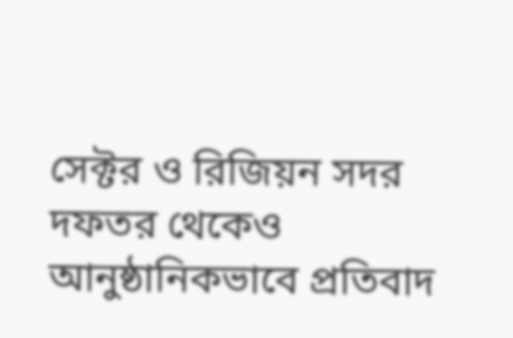সেক্টর ও রিজিয়ন সদর দফতর থেকেও আনুষ্ঠানিকভাবে প্রতিবাদ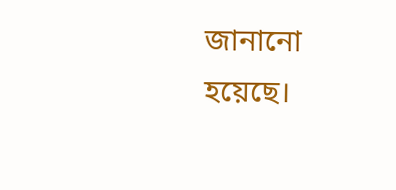জানানো হয়েছে।